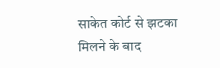साकेत कोर्ट से झटका मिलने के बाद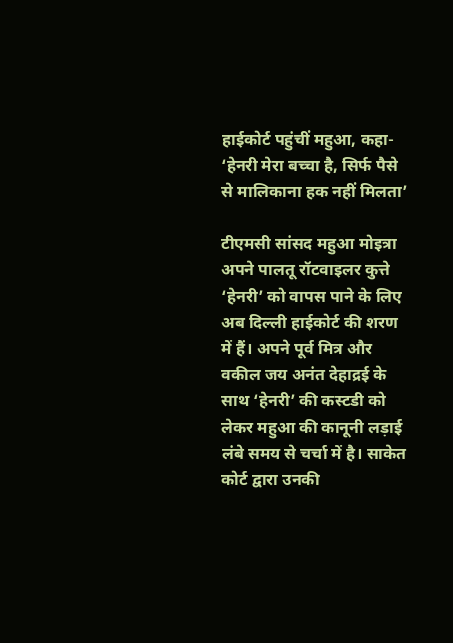हाईकोर्ट पहुंचीं महुआ, कहा- ‘हेनरी मेरा बच्चा है, सिर्फ पैसे से मालिकाना हक नहीं मिलता’

टीएमसी सांसद महुआ मोइत्रा अपने पालतू रॉटवाइलर कुत्ते ‘हेनरी’ को वापस पाने के लिए अब दिल्ली हाईकोर्ट की शरण में हैं। अपने पूर्व मित्र और वकील जय अनंत देहाद्रई के साथ ‘हेनरी’ की कस्टडी को लेकर महुआ की कानूनी लड़ाई लंबे समय से चर्चा में है। साकेत कोर्ट द्वारा उनकी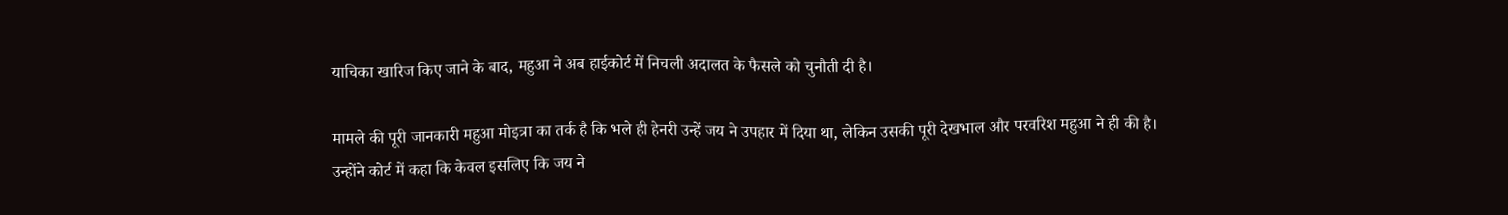याचिका खारिज किए जाने के बाद, महुआ ने अब हाईकोर्ट में निचली अदालत के फैसले को चुनौती दी है।

मामले की पूरी जानकारी महुआ मोइत्रा का तर्क है कि भले ही हेनरी उन्हें जय ने उपहार में दिया था, लेकिन उसकी पूरी देखभाल और परवरिश महुआ ने ही की है। उन्होंने कोर्ट में कहा कि केवल इसलिए कि जय ने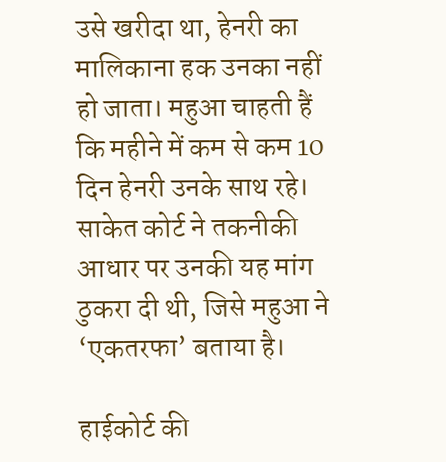उसे खरीदा था, हेनरी का मालिकाना हक उनका नहीं हो जाता। महुआ चाहती हैं कि महीने में कम से कम 10 दिन हेनरी उनके साथ रहे। साकेत कोर्ट ने तकनीकी आधार पर उनकी यह मांग ठुकरा दी थी, जिसे महुआ ने ‘एकतरफा’ बताया है।

हाईकोर्ट की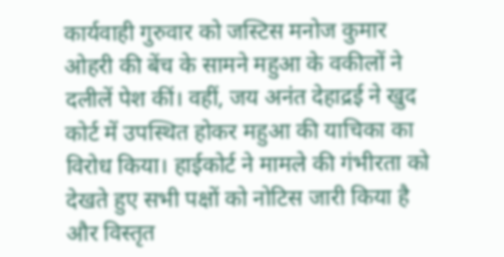कार्यवाही गुरुवार को जस्टिस मनोज कुमार ओहरी की बेंच के सामने महुआ के वकीलों ने दलीलें पेश कीं। वहीं, जय अनंत देहाद्रई ने खुद कोर्ट में उपस्थित होकर महुआ की याचिका का विरोध किया। हाईकोर्ट ने मामले की गंभीरता को देखते हुए सभी पक्षों को नोटिस जारी किया है और विस्तृत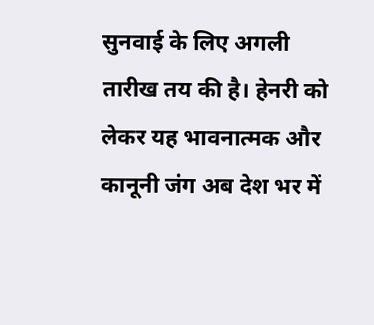सुनवाई के लिए अगली तारीख तय की है। हेनरी को लेकर यह भावनात्मक और कानूनी जंग अब देश भर में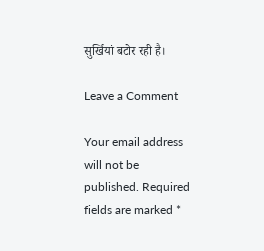सुर्खियां बटोर रही है।

Leave a Comment

Your email address will not be published. Required fields are marked *